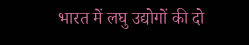भारत में लघु उद्योगों की दो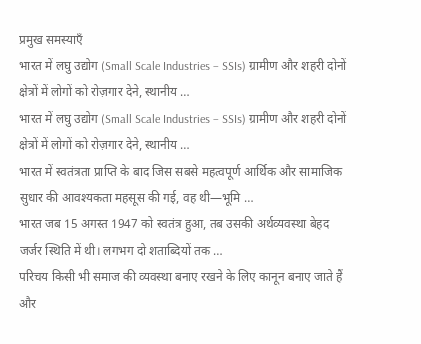प्रमुख समस्याएँ
भारत में लघु उद्योग (Small Scale Industries – SSIs) ग्रामीण और शहरी दोनों क्षेत्रों में लोगों को रोज़गार देने, स्थानीय …
भारत में लघु उद्योग (Small Scale Industries – SSIs) ग्रामीण और शहरी दोनों क्षेत्रों में लोगों को रोज़गार देने, स्थानीय …
भारत में स्वतंत्रता प्राप्ति के बाद जिस सबसे महत्वपूर्ण आर्थिक और सामाजिक सुधार की आवश्यकता महसूस की गई, वह थी—भूमि …
भारत जब 15 अगस्त 1947 को स्वतंत्र हुआ, तब उसकी अर्थव्यवस्था बेहद जर्जर स्थिति में थी। लगभग दो शताब्दियों तक …
परिचय किसी भी समाज की व्यवस्था बनाए रखने के लिए कानून बनाए जाते हैं और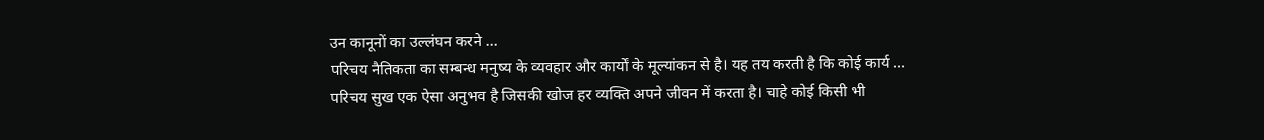उन कानूनों का उल्लंघन करने …
परिचय नैतिकता का सम्बन्ध मनुष्य के व्यवहार और कार्यों के मूल्यांकन से है। यह तय करती है कि कोई कार्य …
परिचय सुख एक ऐसा अनुभव है जिसकी खोज हर व्यक्ति अपने जीवन में करता है। चाहे कोई किसी भी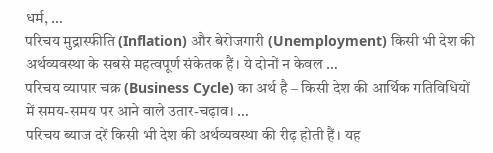धर्म, …
परिचय मुद्रास्फीति (Inflation) और बेरोजगारी (Unemployment) किसी भी देश की अर्थव्यवस्था के सबसे महत्वपूर्ण संकेतक हैं। ये दोनों न केवल …
परिचय व्यापार चक्र (Business Cycle) का अर्थ है – किसी देश की आर्थिक गतिविधियों में समय-समय पर आने वाले उतार-चढ़ाव। …
परिचय ब्याज दरें किसी भी देश की अर्थव्यवस्था की रीढ़ होती हैं। यह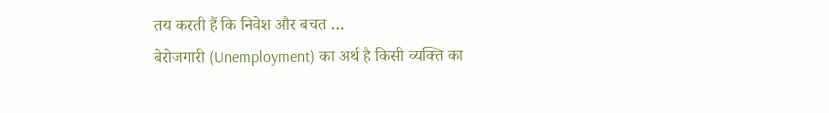तय करती हैं कि निवेश और बचत …
बेरोजगारी (Unemployment) का अर्थ है किसी व्यक्ति का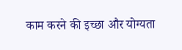काम करने की इच्छा और योग्यता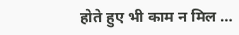होते हुए भी काम न मिल …